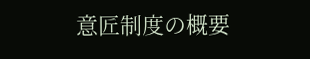意匠制度の概要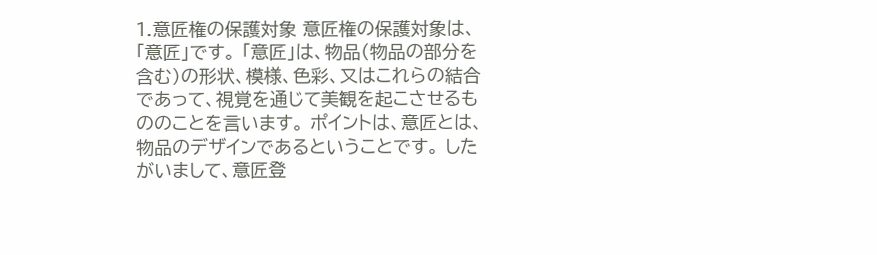1.意匠権の保護対象 意匠権の保護対象は、「意匠」です。 「意匠」は、物品(物品の部分を含む)の形状、模様、色彩、又はこれらの結合であって、視覚を通じて美観を起こさせるもののことを言います。 ポイントは、意匠とは、物品のデザインであるということです。 したがいまして、意匠登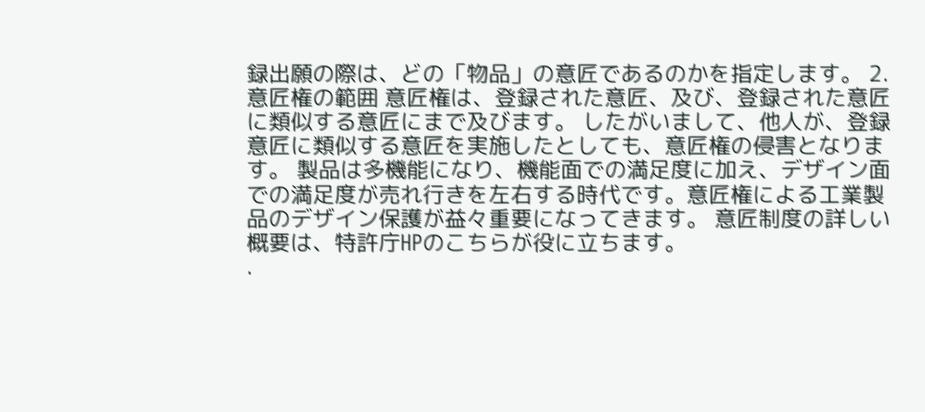録出願の際は、どの「物品」の意匠であるのかを指定します。 2.意匠権の範囲 意匠権は、登録された意匠、及び、登録された意匠に類似する意匠にまで及びます。 したがいまして、他人が、登録意匠に類似する意匠を実施したとしても、意匠権の侵害となります。 製品は多機能になり、機能面での満足度に加え、デザイン面での満足度が売れ行きを左右する時代です。意匠権による工業製品のデザイン保護が益々重要になってきます。 意匠制度の詳しい概要は、特許庁HPのこちらが役に立ちます。
.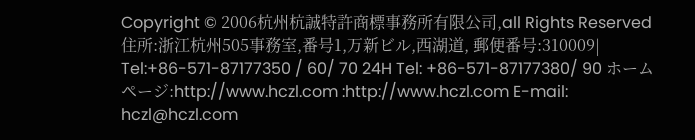Copyright © 2006杭州杭誠特許商標事務所有限公司,all Rights Reserved 住所:浙江杭州505事務室,番号1,万新ビル,西湖道, 郵便番号:310009| Tel:+86-571-87177350 / 60/ 70 24H Tel: +86-571-87177380/ 90 ホームページ:http://www.hczl.com :http://www.hczl.com E-mail: hczl@hczl.com